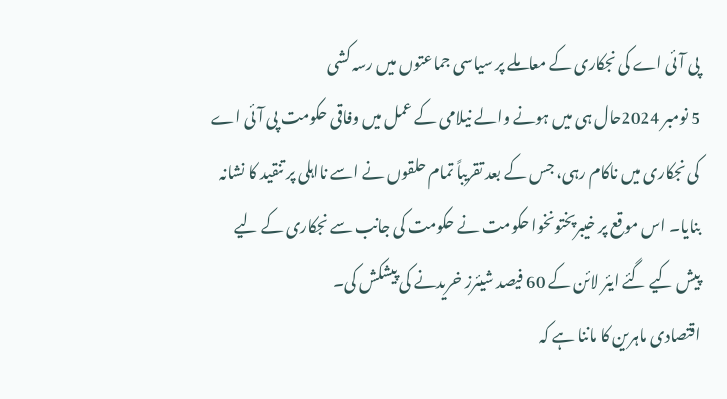پی آئی اے کی نجکاری کے معاملے پر سیاسی جماعتوں میں رسہ کشی
5 نومبر 2024حال ہی میں ہونے والے نیلامی کے عمل میں وفاقی حکومت پی آئی اے کی نجکاری میں ناکام رہی، جس کے بعد تقریباً تمام حلقوں نے اسے نااہلی پر تنقید کا نشانہ بنایا۔ اس موقع پر خیبرپختونخوا حکومت نے حکومت کی جانب سے نجکاری کے لیے پیش کیے گئے ایئر لائن کے 60 فیصد شیئرز خریدنے کی پیشکش کی۔
اقتصادی ماہرین کا ماننا ہے کہ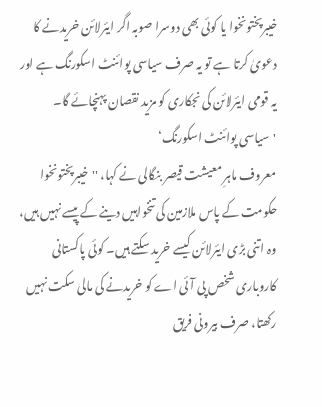خیبرپختونخوا یا کوئی بھی دوسرا صوبہ اگر ایئرلائن خریدنے کا دعویٰ کرتا ہے تو یہ صرف سیاسی پوائنٹ اسکورنگ ہے اور یہ قومی ایئرلائن کی نجکاری کو مزید نقصان پہنچائے گا۔
'سیاسی پوائنٹ اسکورنگ‘
معروف ماہرِ معیشت قیصر بنگالی نے کہا، ''خیبرپختونخوا حکومت کے پاس ملازمین کی تنخواہیں دینے کے پیسے نہیں ہیں، وہ اتنی بڑی ایئرلائن کیسے خرید سکتے ہیں۔ کوئی پاکستانی کاروباری شخص پی آئی اے کو خریدنے کی مالی سکت نہیں رکھتا، صرف بیرونی فریق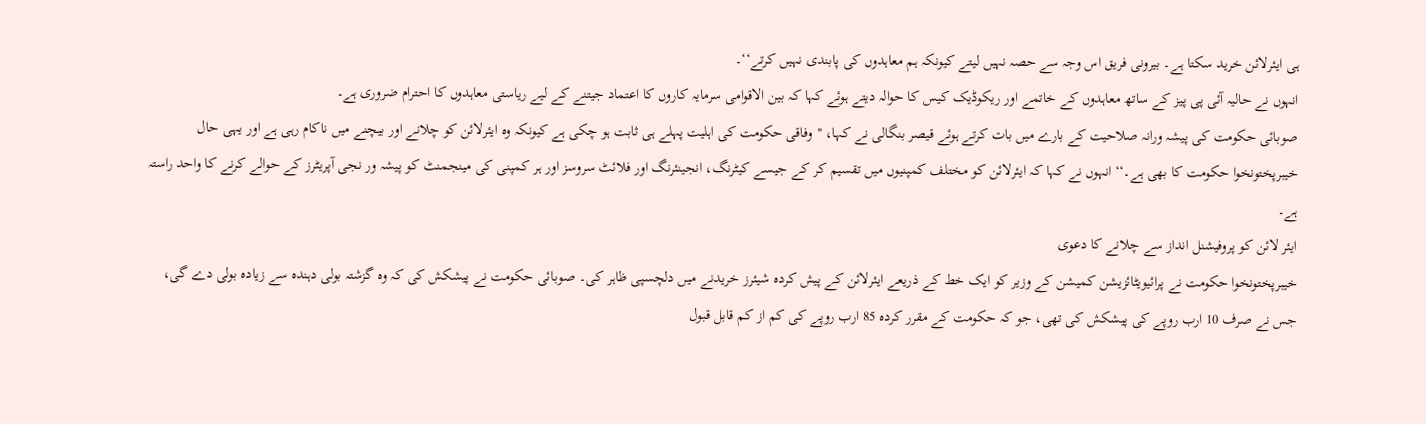ہی ایئرلائن خرید سکتا ہے۔ بیرونی فریق اس وجہ سے حصہ نہیں لیتے کیونکہ ہم معاہدوں کی پابندی نہیں کرتے‘‘۔
انہوں نے حالیہ آئی پی پیز کے ساتھ معاہدوں کے خاتمے اور ریکوڈیک کیس کا حوالہ دیتے ہوئے کہا کہ بین الاقوامی سرمایہ کاروں کا اعتماد جیتنے کے لیے ریاستی معاہدوں کا احترام ضروری ہے۔
صوبائی حکومت کی پیشہ ورانہ صلاحیت کے بارے میں بات کرتے ہوئے قیصر بنگالی نے کہا، ''وفاقی حکومت کی اہلیت پہلے ہی ثابت ہو چکی ہے کیونکہ وہ ایئرلائن کو چلانے اور بیچنے میں ناکام رہی ہے اور یہی حال خیبرپختونخوا حکومت کا بھی ہے۔‘‘ انہوں نے کہا کہ ایئرلائن کو مختلف کمپنیوں میں تقسیم کر کے جیسے کیٹرنگ، انجینئرنگ اور فلائٹ سروسز اور ہر کمپنی کی مینجمنٹ کو پیشہ ور نجی آپریٹرز کے حوالے کرنے کا واحد راستہ ہے۔
ایئر لائن کو پروفیشنل انداز سے چلانے کا دعوی
خیبرپختونخوا حکومت نے پرائیویٹائزیشن کمیشن کے وزیر کو ایک خط کے ذریعے ایئرلائن کے پیش کردہ شیئرز خریدنے میں دلچسپی ظاہر کی۔ صوبائی حکومت نے پیشکش کی کہ وہ گزشتہ بولی دہندہ سے زیادہ بولی دے گی، جس نے صرف 10 ارب روپے کی پیشکش کی تھی، جو کہ حکومت کے مقرر کردہ 85 ارب روپے کی کم از کم قابل قبول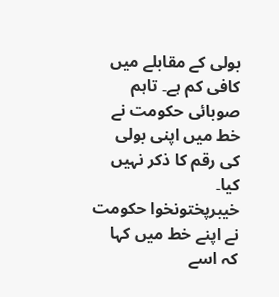بولی کے مقابلے میں کافی کم ہے۔ تاہم صوبائی حکومت نے خط میں اپنی بولی کی رقم کا ذکر نہیں کیا۔
خیبرپختونخوا حکومت نے اپنے خط میں کہا کہ اسے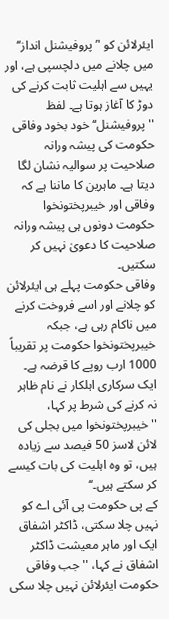ایئرلائن کو '’پروفیشنل انداز‘‘ میں چلانے میں دلچسپی ہے، اور یہیں سے اہلیت ثابت کرنے کی دوڑ کا آغاز ہوتا ہے۔ لفظ ''پروفیشنل‘‘ خود بخود وفاقی حکومت کی پیشہ ورانہ صلاحیت پر سوالیہ نشان لگا دیتا ہے۔ ماہرین کا ماننا ہے کہ وفاقی اور خیبرپختونخوا حکومت دونوں ہی پیشہ ورانہ صلاحیت کا دعویٰ نہیں کر سکتیں۔
وفاقی حکومت پہلے ہی ایئرلائن کو چلانے اور اسے فروخت کرنے میں ناکام رہی ہے، جبکہ خیبرپختونخوا حکومت پر تقریباً 1000 ارب روپے کا قرضہ ہے۔ ایک سرکاری اہلکار نے نام ظاہر نہ کرنے کی شرط پر کہا، ''خیبرپختونخوا میں بجلی کی لائن لاسز 50 فیصد سے زیادہ ہیں، تو وہ اہلیت کی بات کیسے کر سکتے ہیں۔‘‘
کے پی حکومت پی آئی اے کو نہیں چلا سکتی، ڈاکٹر اشفاق
ایک اور ماہر معیشت ڈاکٹر اشفاق نے کہا، ''جب وفاقی حکومت ایئرلائن نہیں چلا سکی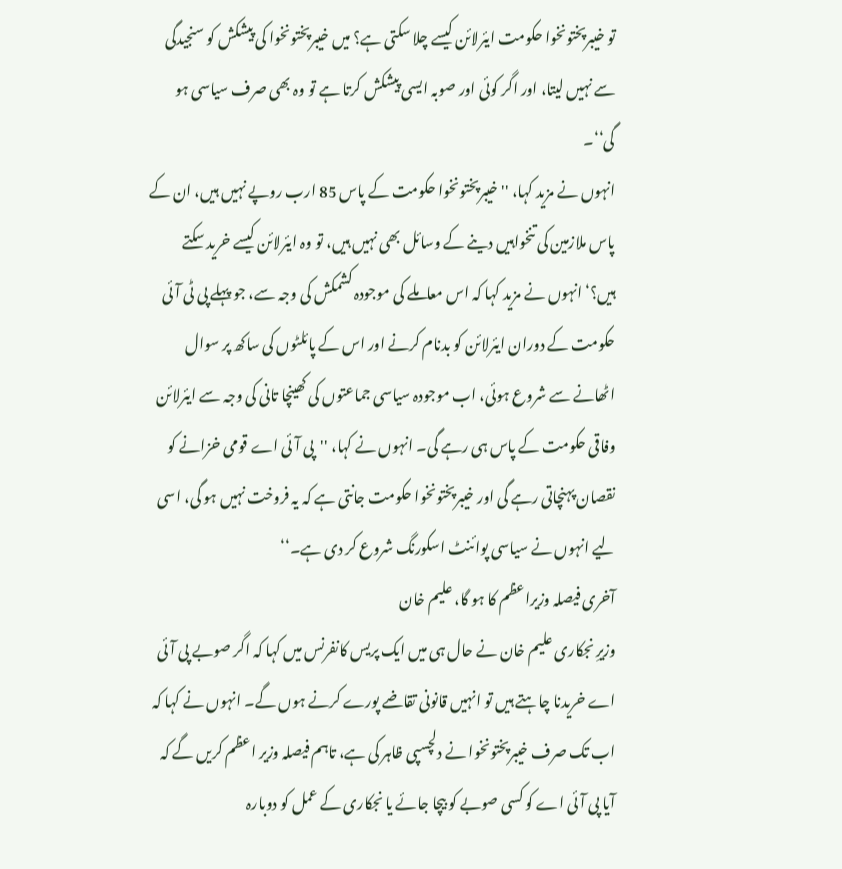تو خیبرپختونخوا حکومت ایئرلائن کیسے چلا سکتی ہے؟ میں خیبرپختونخوا کی پیشکش کو سنجیدگی سے نہیں لیتا، اور اگر کوئی اور صوبہ ایسی پیشکش کرتا ہے تو وہ بھی صرف سیاسی ہو گی‘‘۔
انہوں نے مزید کہا، ''خیبرپختونخوا حکومت کے پاس 85 ارب روپے نہیں ہیں، ان کے پاس ملازمین کی تنخواہیں دینے کے وسائل بھی نہیں ہیں، تو وہ ایئرلائن کیسے خرید سکتے ہیں؟‘انہوں نے مزید کہا کہ اس معاملے کی موجودہ کشمکش کی وجہ سے، جو پہلے پی ٹی آئی حکومت کے دوران ایئرلائن کو بدنام کرنے اور اس کے پائلٹوں کی ساکھ پر سوال اٹھانے سے شروع ہوئی، اب موجودہ سیاسی جماعتوں کی کھینچا تانی کی وجہ سے ایئرلائن وفاقی حکومت کے پاس ہی رہے گی۔ انہوں نے کہا، ''پی آئی اے قومی خزانے کو نقصان پہنچاتی رہے گی اور خیبرپختونخوا حکومت جانتی ہے کہ یہ فروخت نہیں ہو گی، اسی لیے انہوں نے سیاسی پوائنٹ اسکورنگ شروع کر دی ہے۔‘‘
آخری فیصلہ وزیراعظم کا ہو گا، علیم خان
وزیرِ نجکاری علیم خان نے حال ہی میں ایک پریس کانفرنس میں کہا کہ اگر صوبے پی آئی اے خریدنا چاہتے ہیں تو انہیں قانونی تقاضے پورے کرنے ہوں گے۔ انہوں نے کہا کہ اب تک صرف خیبرپختونخوا نے دلچسپی ظاہر کی ہے، تاہم فیصلہ وزیر اعظم کریں گے کہ آیا پی آئی اے کو کسی صوبے کو بیچا جائے یا نجکاری کے عمل کو دوبارہ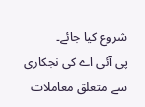شروع کیا جائے۔
پی آئی اے کی نجکاری سے متعلق معاملات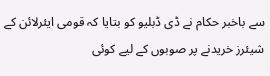سے باخبر حکام نے ڈی ڈبلیو کو بتایا کہ قومی ایئرلائن کے شیئرز خریدنے پر صوبوں کے لیے کوئی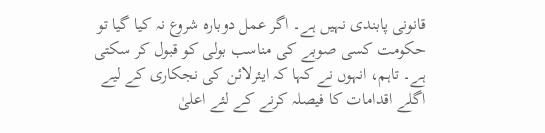قانونی پابندی نہیں ہے۔ اگر عمل دوبارہ شروع نہ کیا گیا تو حکومت کسی صوبے کی مناسب بولی کو قبول کر سکتی ہے۔ تاہم، انہوں نے کہا کہ ایئرلائن کی نجکاری کے لیے اگلے اقدامات کا فیصلہ کرنے کے لئے اعلیٰ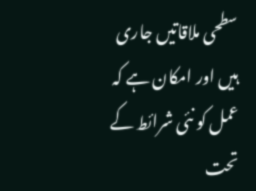سطحی ملاقاتیں جاری ہیں اور امکان ہے کہ عمل کو نئی شرائط کے تحت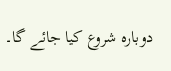دوبارہ شروع کیا جائے گا۔